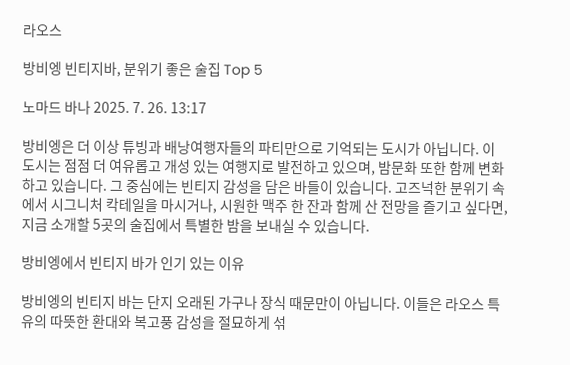라오스

방비엥 빈티지바, 분위기 좋은 술집 Top 5

노마드 바나 2025. 7. 26. 13:17

방비엥은 더 이상 튜빙과 배낭여행자들의 파티만으로 기억되는 도시가 아닙니다. 이 도시는 점점 더 여유롭고 개성 있는 여행지로 발전하고 있으며, 밤문화 또한 함께 변화하고 있습니다. 그 중심에는 빈티지 감성을 담은 바들이 있습니다. 고즈넉한 분위기 속에서 시그니처 칵테일을 마시거나, 시원한 맥주 한 잔과 함께 산 전망을 즐기고 싶다면, 지금 소개할 5곳의 술집에서 특별한 밤을 보내실 수 있습니다.

방비엥에서 빈티지 바가 인기 있는 이유

방비엥의 빈티지 바는 단지 오래된 가구나 장식 때문만이 아닙니다. 이들은 라오스 특유의 따뜻한 환대와 복고풍 감성을 절묘하게 섞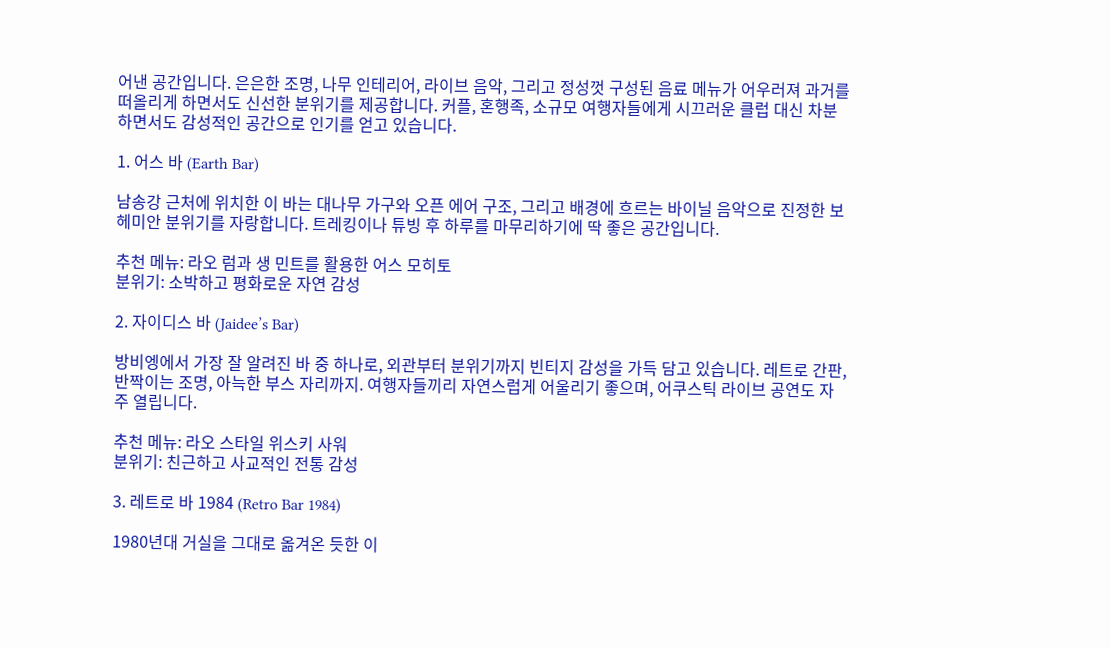어낸 공간입니다. 은은한 조명, 나무 인테리어, 라이브 음악, 그리고 정성껏 구성된 음료 메뉴가 어우러져 과거를 떠올리게 하면서도 신선한 분위기를 제공합니다. 커플, 혼행족, 소규모 여행자들에게 시끄러운 클럽 대신 차분하면서도 감성적인 공간으로 인기를 얻고 있습니다.

1. 어스 바 (Earth Bar)

남송강 근처에 위치한 이 바는 대나무 가구와 오픈 에어 구조, 그리고 배경에 흐르는 바이닐 음악으로 진정한 보헤미안 분위기를 자랑합니다. 트레킹이나 튜빙 후 하루를 마무리하기에 딱 좋은 공간입니다.

추천 메뉴: 라오 럼과 생 민트를 활용한 어스 모히토
분위기: 소박하고 평화로운 자연 감성

2. 자이디스 바 (Jaidee’s Bar)

방비엥에서 가장 잘 알려진 바 중 하나로, 외관부터 분위기까지 빈티지 감성을 가득 담고 있습니다. 레트로 간판, 반짝이는 조명, 아늑한 부스 자리까지. 여행자들끼리 자연스럽게 어울리기 좋으며, 어쿠스틱 라이브 공연도 자주 열립니다.

추천 메뉴: 라오 스타일 위스키 사워
분위기: 친근하고 사교적인 전통 감성

3. 레트로 바 1984 (Retro Bar 1984)

1980년대 거실을 그대로 옮겨온 듯한 이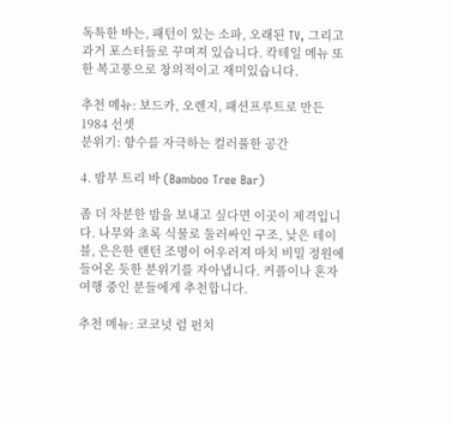독특한 바는, 패턴이 있는 소파, 오래된 TV, 그리고 과거 포스터들로 꾸며져 있습니다. 칵테일 메뉴 또한 복고풍으로 창의적이고 재미있습니다.

추천 메뉴: 보드카, 오렌지, 패션프루트로 만든 1984 선셋
분위기: 향수를 자극하는 컬러풀한 공간

4. 밤부 트리 바 (Bamboo Tree Bar)

좀 더 차분한 밤을 보내고 싶다면 이곳이 제격입니다. 나무와 초록 식물로 둘러싸인 구조, 낮은 테이블, 은은한 랜턴 조명이 어우러져 마치 비밀 정원에 들어온 듯한 분위기를 자아냅니다. 커플이나 혼자 여행 중인 분들에게 추천합니다.

추천 메뉴: 코코넛 럼 펀치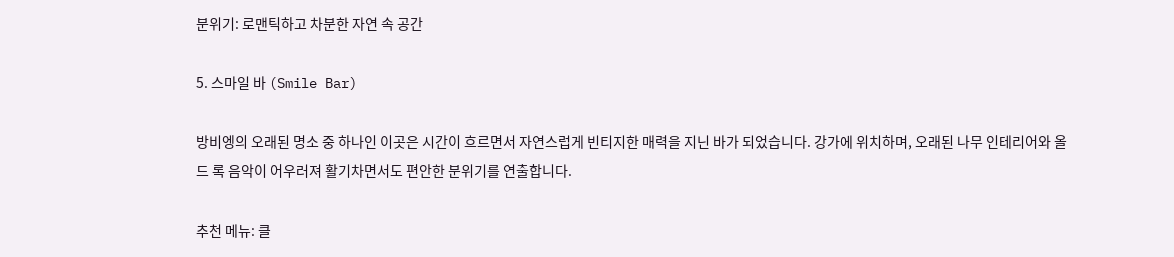분위기: 로맨틱하고 차분한 자연 속 공간

5. 스마일 바 (Smile Bar)

방비엥의 오래된 명소 중 하나인 이곳은 시간이 흐르면서 자연스럽게 빈티지한 매력을 지닌 바가 되었습니다. 강가에 위치하며, 오래된 나무 인테리어와 올드 록 음악이 어우러져 활기차면서도 편안한 분위기를 연출합니다.

추천 메뉴: 클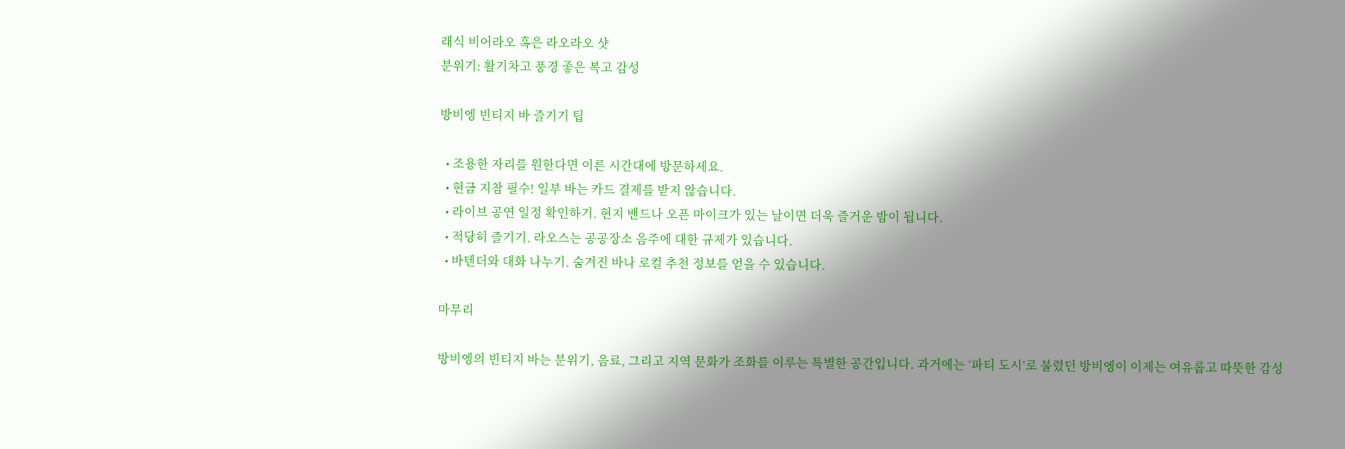래식 비어라오 혹은 라오라오 샷
분위기: 활기차고 풍경 좋은 복고 감성

방비엥 빈티지 바 즐기기 팁

  • 조용한 자리를 원한다면 이른 시간대에 방문하세요.
  • 현금 지참 필수! 일부 바는 카드 결제를 받지 않습니다.
  • 라이브 공연 일정 확인하기. 현지 밴드나 오픈 마이크가 있는 날이면 더욱 즐거운 밤이 됩니다.
  • 적당히 즐기기. 라오스는 공공장소 음주에 대한 규제가 있습니다.
  • 바텐더와 대화 나누기. 숨겨진 바나 로컬 추천 정보를 얻을 수 있습니다.

마무리

방비엥의 빈티지 바는 분위기, 음료, 그리고 지역 문화가 조화를 이루는 특별한 공간입니다. 과거에는 ‘파티 도시’로 불렸던 방비엥이 이제는 여유롭고 따뜻한 감성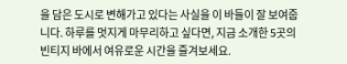을 담은 도시로 변해가고 있다는 사실을 이 바들이 잘 보여줍니다. 하루를 멋지게 마무리하고 싶다면, 지금 소개한 5곳의 빈티지 바에서 여유로운 시간을 즐겨보세요.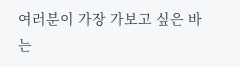여러분이 가장 가보고 싶은 바는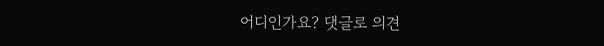어디인가요? 댓글로 의견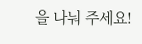을 나눠 주세요!